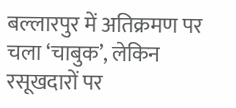बल्लारपुर में अतिक्रमण पर चला ‘चाबुक’, लेकिन रसूखदारों पर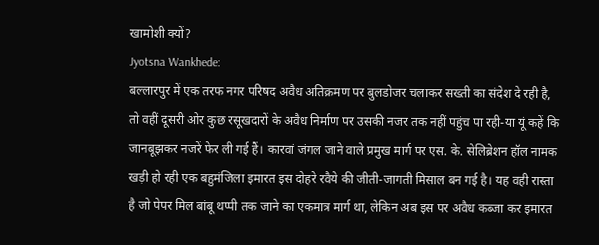खामोशी क्यों?
Jyotsna Wankhede:
बल्लारपुर में एक तरफ नगर परिषद अवैध अतिक्रमण पर बुलडोजर चलाकर सख्ती का संदेश दे रही है, तो वहीं दूसरी ओर कुछ रसूखदारों के अवैध निर्माण पर उसकी नजर तक नहीं पहुंच पा रही-या यूं कहें कि जानबूझकर नजरें फेर ली गई हैं। कारवां जंगल जाने वाले प्रमुख मार्ग पर एस. के. सेलिब्रेशन हॉल नामक खड़ी हो रही एक बहुमंजिला इमारत इस दोहरे रवैये की जीती-जागती मिसाल बन गई है। यह वही रास्ता है जो पेपर मिल बांबू थप्पी तक जाने का एकमात्र मार्ग था, लेकिन अब इस पर अवैध कब्जा कर इमारत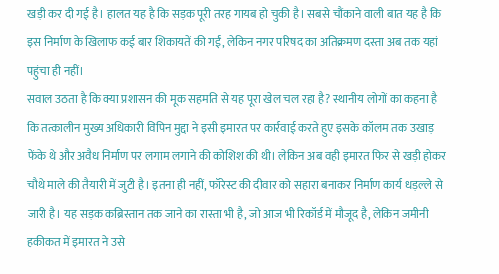खड़ी कर दी गई है। हालत यह है कि सड़क पूरी तरह गायब हो चुकी है। सबसे चौंकाने वाली बात यह है कि इस निर्माण के खिलाफ कई बार शिकायतें की गईं, लेकिन नगर परिषद का अतिक्रमण दस्ता अब तक यहां पहुंचा ही नहीं।
सवाल उठता है कि क्या प्रशासन की मूक सहमति से यह पूरा खेल चल रहा है? स्थानीय लोगों का कहना है कि तत्कालीन मुख्य अधिकारी विपिन मुद्दा ने इसी इमारत पर कार्रवाई करते हुए इसके कॉलम तक उखाड़ फेंके थे और अवैध निर्माण पर लगाम लगाने की कोशिश की थी। लेकिन अब वही इमारत फिर से खड़ी होकर चौथे माले की तैयारी में जुटी है। इतना ही नहीं, फॉरेस्ट की दीवार को सहारा बनाकर निर्माण कार्य धड़ल्ले से जारी है। यह सड़क कब्रिस्तान तक जाने का रास्ता भी है, जो आज भी रिकॉर्ड में मौजूद है, लेकिन जमीनी हकीकत में इमारत ने उसे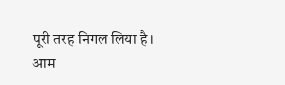पूरी तरह निगल लिया है।
आम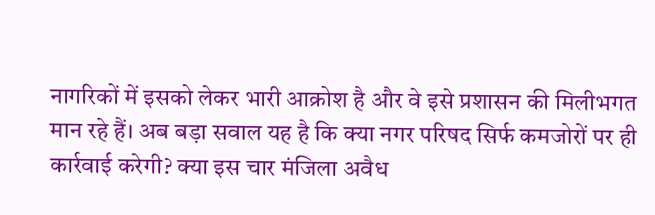नागरिकों में इसको लेकर भारी आक्रोश है और वे इसे प्रशासन की मिलीभगत मान रहे हैं। अब बड़ा सवाल यह है कि क्या नगर परिषद सिर्फ कमजोरों पर ही कार्रवाई करेगी? क्या इस चार मंजिला अवैध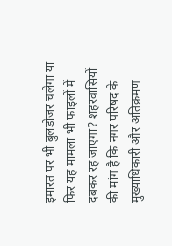इमारत पर भी बुलडोजर चलेगा या फिर यह मामला भी फाइलों में दबकर रह जाएगा? शहरवासियों की मांग है कि नगर परिषद के मुख्याधिकारी और अतिक्रमण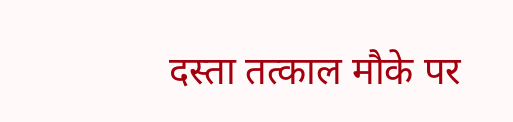दस्ता तत्काल मौके पर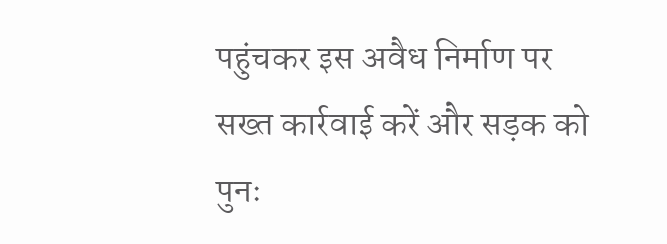पहुंचकर इस अवैध निर्माण पर सख्त कार्रवाई करें और सड़क को पुनः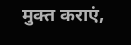मुक्त कराएं,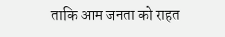ताकि आम जनता को राहत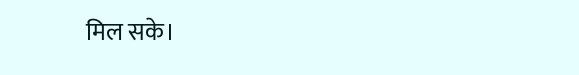मिल सके।